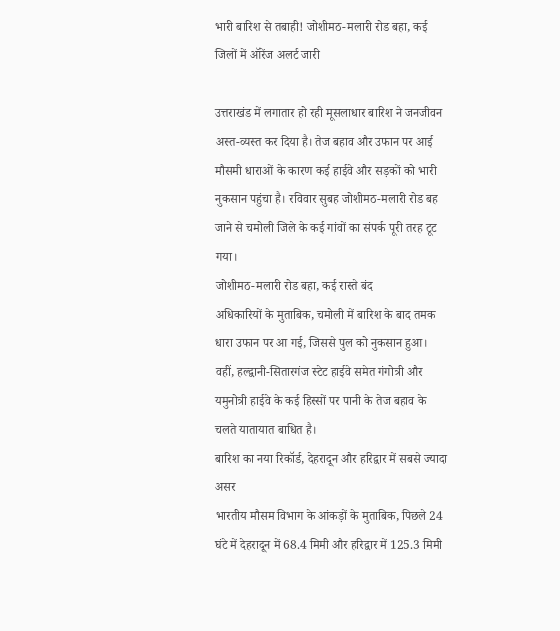भारी बारिश से तबाही! जोशीमठ-मलारी रोड बहा, कई जिलों में ऑरेंज अलर्ट जारी

उत्तराखंड में लगातार हो रही मूसलाधार बारिश ने जनजीवन अस्त-व्यस्त कर दिया है। तेज बहाव और उफान पर आई मौसमी धाराओं के कारण कई हाईवे और सड़कों को भारी नुकसान पहुंचा है। रविवार सुबह जोशीमठ-मलारी रोड बह जाने से चमोली जिले के कई गांवों का संपर्क पूरी तरह टूट गया।
जोशीमठ-मलारी रोड बहा, कई रास्ते बंद
अधिकारियों के मुताबिक, चमोली में बारिश के बाद तमक धारा उफान पर आ गई, जिससे पुल को नुकसान हुआ। वहीं, हल्द्वानी-सितारगंज स्टेट हाईवे समेत गंगोत्री और यमुनोत्री हाईवे के कई हिस्सों पर पानी के तेज बहाव के चलते यातायात बाधित है।
बारिश का नया रिकॉर्ड, देहरादून और हरिद्वार में सबसे ज्यादा असर
भारतीय मौसम विभाग के आंकड़ों के मुताबिक, पिछले 24 घंटे में देहरादून में 68.4 मिमी और हरिद्वार में 125.3 मिमी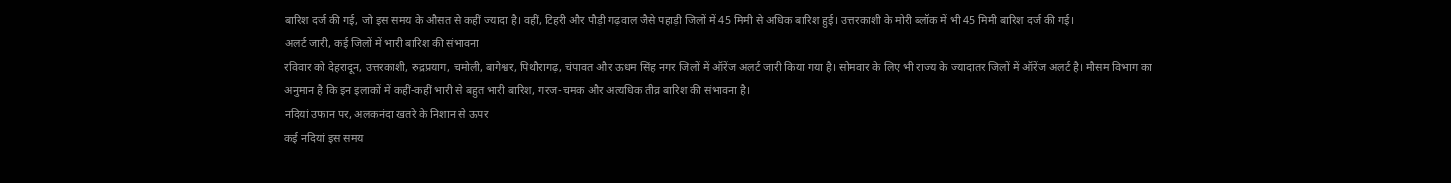बारिश दर्ज की गई, जो इस समय के औसत से कहीं ज्यादा है। वहीं, टिहरी और पौड़ी गढ़वाल जैसे पहाड़ी जिलों में 45 मिमी से अधिक बारिश हुई। उत्तरकाशी के मोरी ब्लॉक में भी 45 मिमी बारिश दर्ज की गई।
अलर्ट जारी, कई जिलों में भारी बारिश की संभावना
रविवार को देहरादून, उत्तरकाशी, रुद्रप्रयाग, चमोली, बागेश्वर, पिथौरागढ़, चंपावत और ऊधम सिंह नगर जिलों में ऑरेंज अलर्ट जारी किया गया है। सोमवार के लिए भी राज्य के ज्यादातर जिलों में ऑरेंज अलर्ट है। मौसम विभाग का अनुमान है कि इन इलाकों में कहीं-कहीं भारी से बहुत भारी बारिश, गरज-चमक और अत्यधिक तीव्र बारिश की संभावना है।
नदियां उफान पर, अलकनंदा खतरे के निशान से ऊपर
कई नदियां इस समय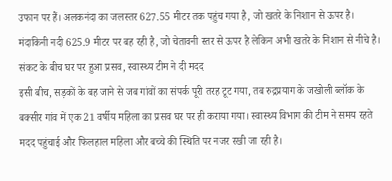उफान पर हैं। अलकनंदा का जलस्तर 627.55 मीटर तक पहुंच गया है, जो खतरे के निशान से ऊपर है। मंदाकिनी नदी 625.9 मीटर पर बह रही है, जो चेतावनी स्तर से ऊपर है लेकिन अभी खतरे के निशान से नीचे है।
संकट के बीच घर पर हुआ प्रसव, स्वास्थ्य टीम ने दी मदद
इसी बीच, सड़कों के बह जाने से जब गांवों का संपर्क पूरी तरह टूट गया, तब रुद्रप्रयाग के जखोली ब्लॉक के बक्सीर गांव में एक 21 वर्षीय महिला का प्रसव घर पर ही कराया गया। स्वास्थ्य विभाग की टीम ने समय रहते मदद पहुंचाई और फिलहाल महिला और बच्चे की स्थिति पर नजर रखी जा रही है।